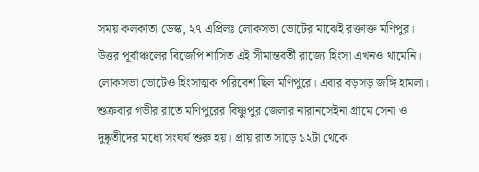সময় কলকাতা ডেস্ক, ২৭ এপ্রিলঃ লোকসভা ভোটের মাঝেই রক্তাক্ত মণিপুর। উত্তর পূর্বাঞ্চলের বিজেপি শাসিত এই সীমান্তবর্তী রাজ্যে হিংসা এখনও থামেনি। লোকসভা ভোটেও হিংসাত্মক পরিবেশ ছিল মণিপুরে। এবার বড়সড় জঙ্গি হামলা। শুক্রবার গভীর রাতে মণিপুরের বিষ্ণুপুর জেলার নারানসেইনা গ্রামে সেনা ও দুষ্কৃতীদের মধ্যে সংঘর্ষ শুরু হয়। প্রায় রাত সাড়ে ১২টা থেকে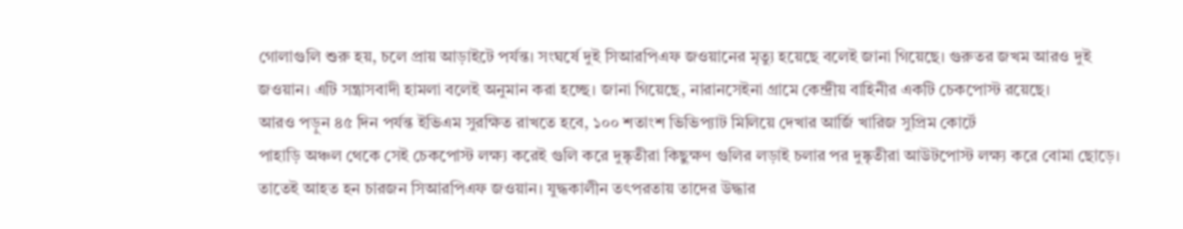গোলাগুলি শুরু হয়, চলে প্রায় আড়াইটে পর্যন্ত। সংঘর্ষে দুই সিআরপিএফ জওয়ানের মৃত্যু হয়েছে বলেই জানা গিয়েছে। গুরুতর জখম আরও দুই জওয়ান। এটি সন্ত্রাসবাদী হামলা বলেই অনুমান করা হচ্ছে। জানা গিয়েছে, নারানসেইনা গ্রামে কেন্দ্রীয় বাহিনীর একটি চেকপোস্ট রয়েছে।
আরও পড়ুন ৪৫ দিন পর্যন্ত ইভিএম সুরক্ষিত রাখতে হবে, ১০০ শতাংশ ভিভিপ্যাট মিলিয়ে দেখার আর্জি খারিজ সুপ্রিম কোর্টে
পাহাড়ি অঞ্চল থেকে সেই চেকপোস্ট লক্ষ্য করেই গুলি করে দুষ্কৃতীরা কিছুক্ষণ গুলির লড়াই চলার পর দুষ্কৃতীরা আউটপোস্ট লক্ষ্য করে বোমা ছোড়ে। তাতেই আহত হন চারজন সিআরপিএফ জওয়ান। যুদ্ধকালীন তৎপরতায় তাদের উদ্ধার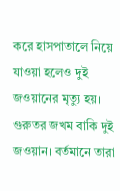করে হাসপাতালে নিয়ে যাওয়া হলেও দুই জওয়ানের মৃত্যু হয়। গুরুতর জখম বাকি দুই জওয়ান। বর্তমানে তারা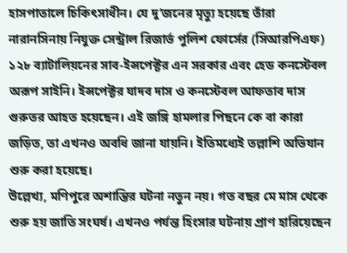হাসপাতালে চিকিৎসাধীন। যে দু’জনের মৃত্যু হয়েছে তাঁরা নারানসিনায় নিযুক্ত সেন্ট্রাল রিজার্ভ পুলিশ ফোর্সের (সিআরপিএফ) ১২৮ ব্যাটালিয়নের সাব-ইন্সপেক্টর এন সরকার এবং হেড কনস্টেবল অরূপ সাইনি। ইন্সপেক্টর যাদব দাস ও কনস্টেবল আফতাব দাস গুরুতর আহত হয়েছেন। এই জঙ্গি হামলার পিছনে কে বা কারা জড়িত, তা এখনও অবধি জানা যায়নি। ইতিমধ্যেই তল্লাশি অভিযান শুরু করা হয়েছে।
উল্লেখ্য, মণিপুরে অশান্তির ঘটনা নতুন নয়। গত বছর মে মাস থেকে শুরু হয় জাতি সংঘর্ষ। এখনও পর্যন্ত হিংসার ঘটনায় প্রাণ হারিয়েছেন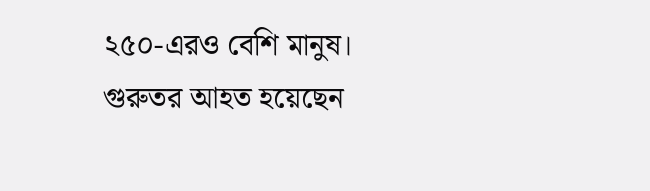২৫০-এরও বেশি মানুষ। গুরুতর আহত হয়েছেন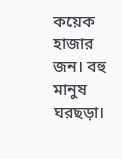কয়েক হাজার জন। বহু মানুষ ঘরছড়া।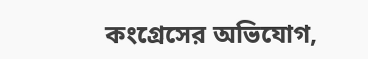কংগ্রেসের অভিযোগ,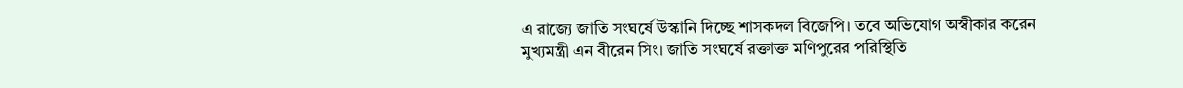এ রাজ্যে জাতি সংঘর্ষে উস্কানি দিচ্ছে শাসকদল বিজেপি। তবে অভিযোগ অস্বীকার করেন মুখ্যমন্ত্রী এন বীরেন সিং। জাতি সংঘর্ষে রক্তাক্ত মণিপুরের পরিস্থিতি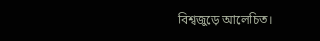বিশ্বজুড়ে আলেচিত।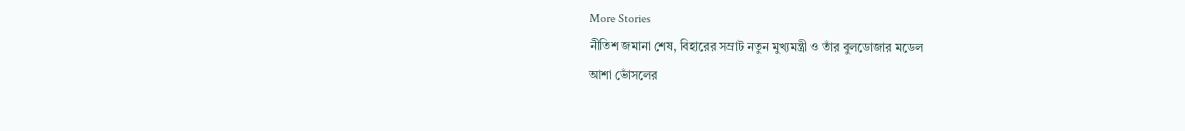More Stories
নীতিশ জমানা শেষ, বিহারের সম্রাট নতুন মুখ্যমন্ত্রী ও তাঁর বুলডোজার মডেল
আশা ভোঁসলের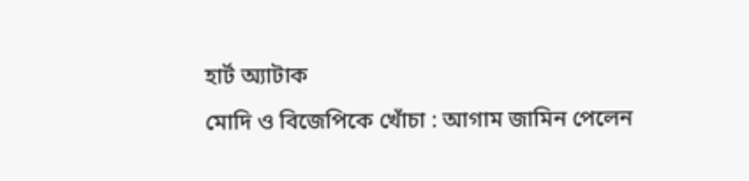হার্ট অ্যাটাক
মোদি ও বিজেপিকে খোঁচা : আগাম জামিন পেলেন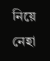নিয়ে নেহা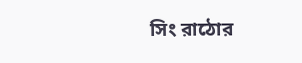সিং রাঠোর